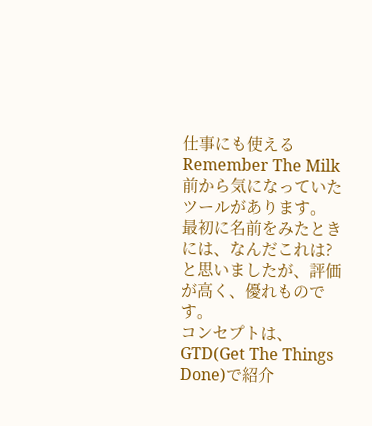仕事にも使える Remember The Milk
前から気になっていたツールがあります。
最初に名前をみたときには、なんだこれは?
と思いましたが、評価が高く、優れものです。
コンセプトは、GTD(Get The Things Done)で紹介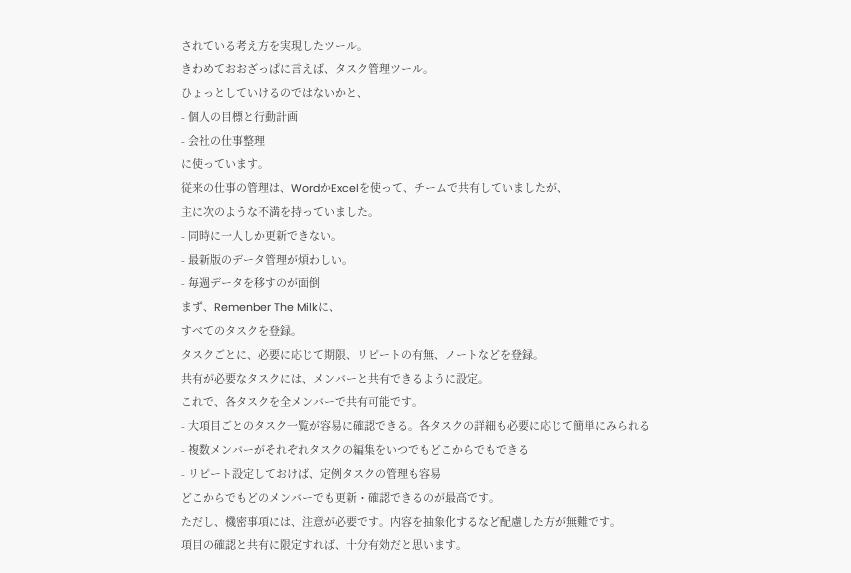されている考え方を実現したツール。
きわめておおざっぱに言えば、タスク管理ツール。
ひょっとしていけるのではないかと、
- 個人の目標と行動計画
- 会社の仕事整理
に使っています。
従来の仕事の管理は、WordかExcelを使って、チームで共有していましたが、
主に次のような不満を持っていました。
- 同時に一人しか更新できない。
- 最新版のデータ管理が煩わしい。
- 毎週データを移すのが面倒
まず、Remenber The Milkに、
すべてのタスクを登録。
タスクごとに、必要に応じて期限、リピートの有無、ノートなどを登録。
共有が必要なタスクには、メンバーと共有できるように設定。
これで、各タスクを全メンバーで共有可能です。
- 大項目ごとのタスク一覧が容易に確認できる。各タスクの詳細も必要に応じて簡単にみられる
- 複数メンバーがそれぞれタスクの編集をいつでもどこからでもできる
- リピート設定しておけば、定例タスクの管理も容易
どこからでもどのメンバーでも更新・確認できるのが最高です。
ただし、機密事項には、注意が必要です。内容を抽象化するなど配慮した方が無難です。
項目の確認と共有に限定すれば、十分有効だと思います。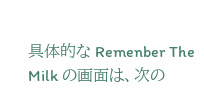具体的な Remenber The Milk の画面は、次の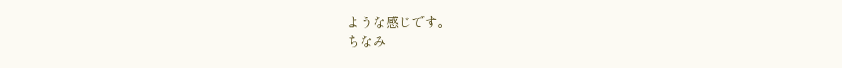ような感じです。
ちなみ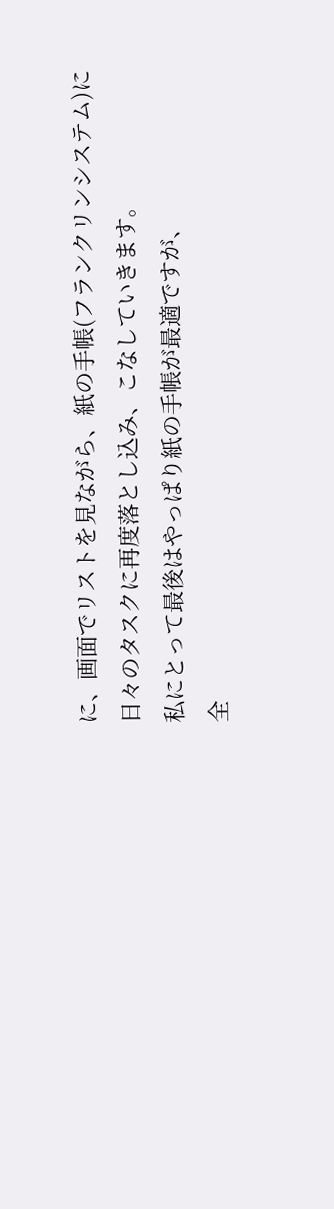に、画面でリストを見ながら、紙の手帳(フランクリンシステム)に
日々のタスクに再度落とし込み、こなしていきます。
私にとって最後はやっぱり紙の手帳が最適ですが、
全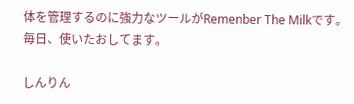体を管理するのに強力なツールがRemenber The Milkです。
毎日、使いたおしてます。

しんりん